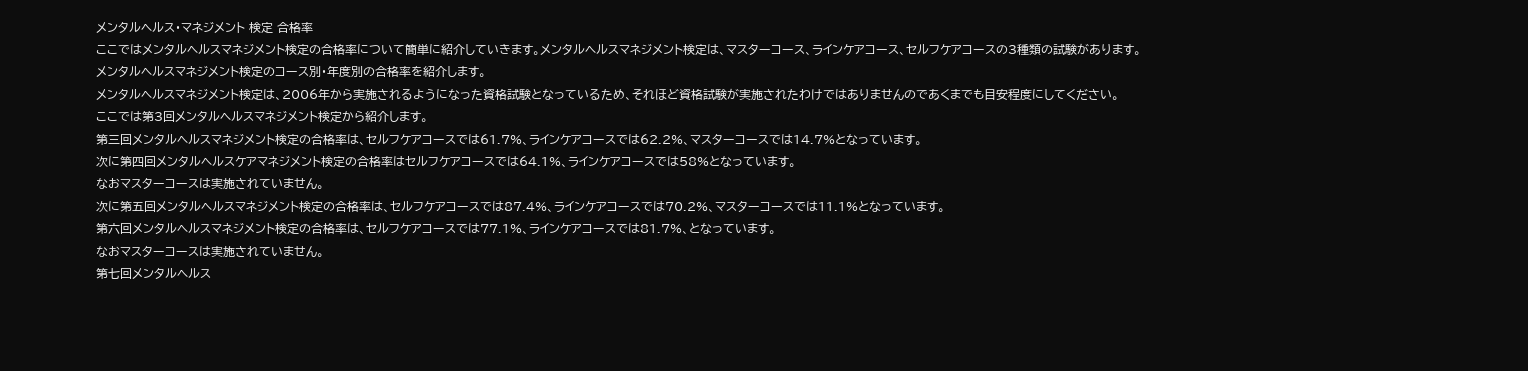メンタルヘルス・マネジメント 検定 合格率
ここではメンタルヘルスマネジメント検定の合格率について簡単に紹介していきます。メンタルヘルスマネジメント検定は、マスターコース、ラインケアコース、セルフケアコースの3種類の試験があります。
メンタルヘルスマネジメント検定のコース別・年度別の合格率を紹介します。
メンタルヘルスマネジメント検定は、2006年から実施されるようになった資格試験となっているため、それほど資格試験が実施されたわけではありませんのであくまでも目安程度にしてください。
ここでは第3回メンタルヘルスマネジメント検定から紹介します。
第三回メンタルヘルスマネジメント検定の合格率は、セルフケアコースでは61.7%、ラインケアコースでは62.2%、マスターコースでは14.7%となっています。
次に第四回メンタルヘルスケアマネジメント検定の合格率はセルフケアコースでは64.1%、ラインケアコースでは58%となっています。
なおマスターコースは実施されていません。
次に第五回メンタルヘルスマネジメント検定の合格率は、セルフケアコースでは87.4%、ラインケアコースでは70.2%、マスターコースでは11.1%となっています。
第六回メンタルヘルスマネジメント検定の合格率は、セルフケアコースでは77.1%、ラインケアコースでは81.7%、となっています。
なおマスターコースは実施されていません。
第七回メンタルヘルス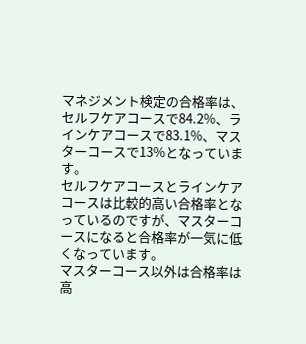マネジメント検定の合格率は、セルフケアコースで84.2%、ラインケアコースで83.1%、マスターコースで13%となっています。
セルフケアコースとラインケアコースは比較的高い合格率となっているのですが、マスターコースになると合格率が一気に低くなっています。
マスターコース以外は合格率は高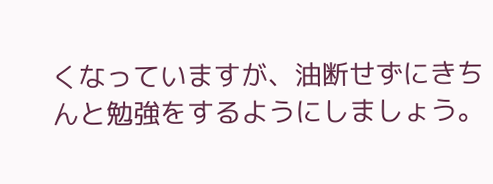くなっていますが、油断せずにきちんと勉強をするようにしましょう。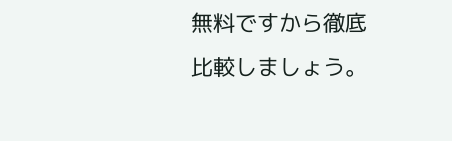無料ですから徹底比較しましょう。